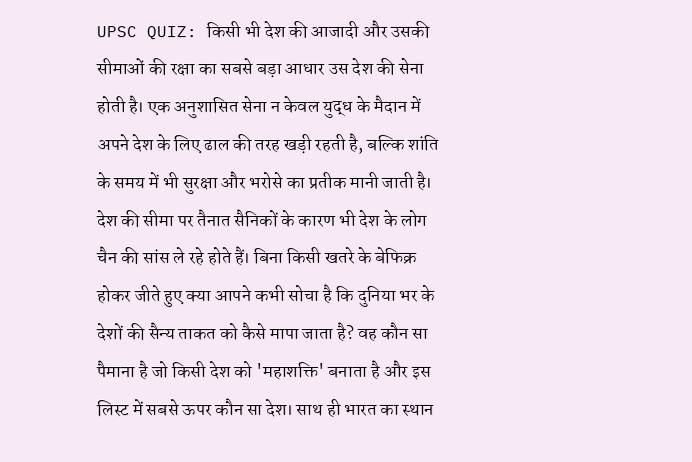UPSC QUIZ: किसी भी देश की आजादी और उसकी सीमाओं की रक्षा का सबसे बड़ा आधार उस देश की सेना होती है। एक अनुशासित सेना न केवल युद्ध के मैदान में अपने देश के लिए ढाल की तरह खड़ी रहती है, बल्कि शांति के समय में भी सुरक्षा और भरोसे का प्रतीक मानी जाती है। देश की सीमा पर तैनात सैनिकों के कारण भी देश के लोग चैन की सांस ले रहे होते हैं। बिना किसी खतरे के बेफिक्र होकर जीते हुए क्या आपने कभी सोचा है कि दुनिया भर के देशों की सैन्य ताकत को कैसे मापा जाता है? वह कौन सा पैमाना है जो किसी देश को 'महाशक्ति' बनाता है और इस लिस्ट में सबसे ऊपर कौन सा देश। साथ ही भारत का स्थान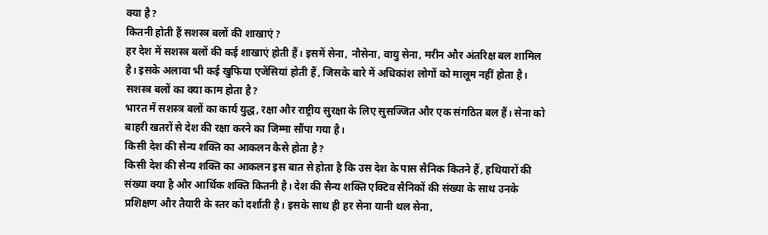क्या है?
कितनी होती हैं सशस्त्र बलों की शाखाएं?
हर देश में सशस्त्र बलों की कई शाखाएं होती हैं। इसमें सेना, नौसेना, वायु सेना, मरीन और अंतरिक्ष बल शामिल है। इसके अलावा भी कई खुफिया एजेंसियां होती हैं, जिसके बारे में अधिकांश लोगों को मालूम नहीं होता है।
सशस्त्र बलों का क्या काम होता है?
भारत में सशस्त्र बलों का कार्य युद्ध, रक्षा और राष्ट्रीय सुरक्षा के लिए सुसज्जित और एक संगठित बल हैं। सेना को बाहरी खतरों से देश की रक्षा करने का जिम्मा सौंपा गया है।
किसी देश की सैन्य शक्ति का आकलन कैसे होता है?
किसी देश की सैन्य शक्ति का आकलन इस बात से होता है कि उस देश के पास सैनिक कितने हैं, हथियारों की संख्या क्या है और आर्थिक शक्ति कितनी है। देश की सैन्य शक्ति एक्टिव सैनिकों की संख्या के साथ उनके प्रशिक्षण और तैयारी के स्तर को दर्शाती है। इसके साथ ही हर सेना यानी थल सेना,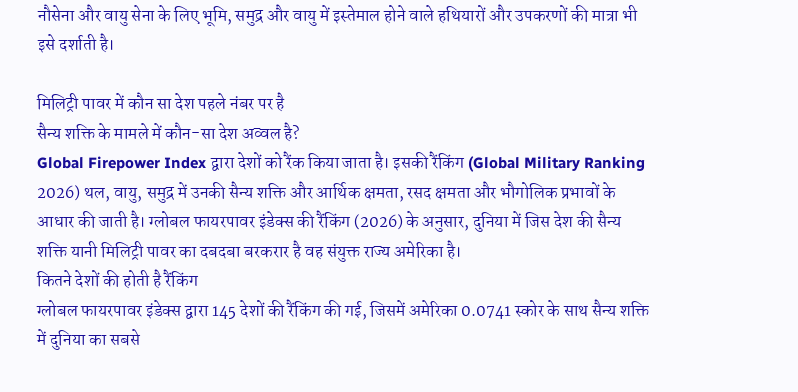नौसेना और वायु सेना के लिए भूमि, समुद्र और वायु में इस्तेमाल होने वाले हथियारों और उपकरणों की मात्रा भी इसे दर्शाती है।

मिलिट्री पावर में कौन सा देश पहले नंबर पर है
सैन्य शक्ति के मामले में कौन-सा देश अव्वल है?
Global Firepower Index द्वारा देशों को रैंक किया जाता है। इसकी रैंकिंग (Global Military Ranking 2026) थल, वायु, समुद्र में उनकी सैन्य शक्ति और आर्थिक क्षमता, रसद क्षमता और भौगोलिक प्रभावों के आधार की जाती है। ग्लोबल फायरपावर इंडेक्स की रैंकिंग (2026) के अनुसार, दुनिया में जिस देश की सैन्य शक्ति यानी मिलिट्री पावर का दबदबा बरकरार है वह संयुक्त राज्य अमेरिका है।
कितने देशों की होती है रैंकिंग
ग्लोबल फायरपावर इंडेक्स द्वारा 145 देशों की रैंकिंग की गई, जिसमें अमेरिका 0.0741 स्कोर के साथ सैन्य शक्ति में दुनिया का सबसे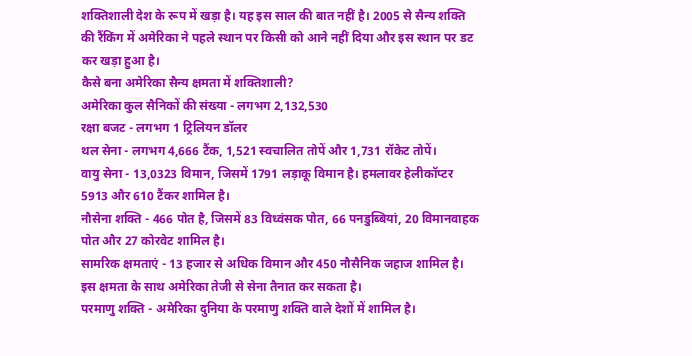शक्तिशाली देश के रूप में खड़ा है। यह इस साल की बात नहीं है। 2005 से सैन्य शक्ति की रैंकिंग में अमेरिका ने पहले स्थान पर किसी को आने नहीं दिया और इस स्थान पर डट कर खड़ा हुआ है।
कैसे बना अमेरिका सैन्य क्षमता में शक्तिशाली?
अमेरिका कुल सैनिकों की संख्या - लगभग 2,132,530
रक्षा बजट - लगभग 1 ट्रिलियन डॉलर
थल सेना - लगभग 4,666 टैंक, 1,521 स्वचालित तोपें और 1,731 रॉकेट तोपें।
वायु सेना - 13,0323 विमान, जिसमें 1791 लड़ाकू विमान है। हमलावर हेलीकॉप्टर 5913 और 610 टैंकर शामिल है।
नौसेना शक्ति - 466 पोत है, जिसमें 83 विध्वंसक पोत, 66 पनडुब्बियां, 20 विमानवाहक पोत और 27 कोरवेट शामिल है।
सामरिक क्षमताएं - 13 हजार से अधिक विमान और 450 नौसैनिक जहाज शामिल है। इस क्षमता के साथ अमेरिका तेजी से सेना तैनात कर सकता है।
परमाणु शक्ति - अमेरिका दुनिया के परमाणु शक्ति वाले देशों में शामिल है।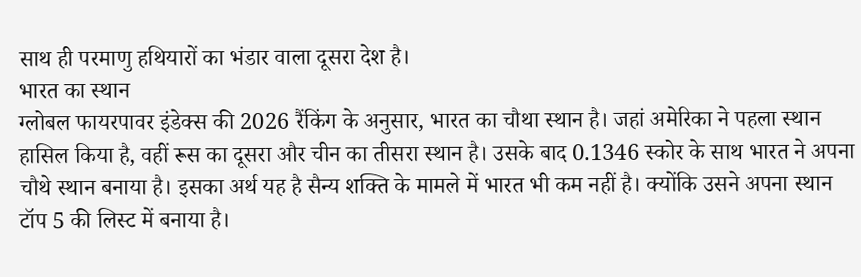साथ ही परमाणु हथियारों का भंडार वाला दूसरा देश है।
भारत का स्थान
ग्लोबल फायरपावर इंडेक्स की 2026 रैंकिंग के अनुसार, भारत का चौथा स्थान है। जहां अमेरिका ने पहला स्थान हासिल किया है, वहीं रूस का दूसरा और चीन का तीसरा स्थान है। उसके बाद 0.1346 स्कोर के साथ भारत ने अपना चौथे स्थान बनाया है। इसका अर्थ यह है सैन्य शक्ति के मामले में भारत भी कम नहीं है। क्योंकि उसने अपना स्थान टॉप 5 की लिस्ट में बनाया है।